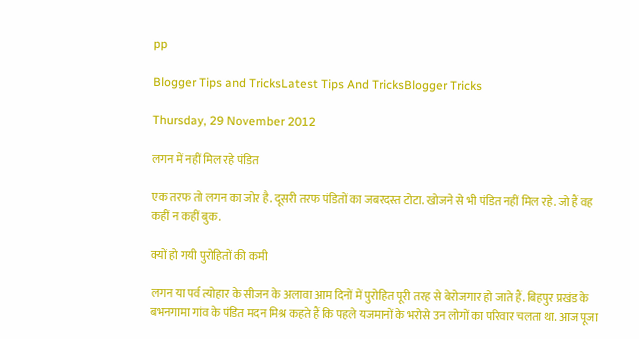pp

Blogger Tips and TricksLatest Tips And TricksBlogger Tricks

Thursday, 29 November 2012

लगन में नहीं मिल रहे पंडित

एक तरफ तो लगन का जोर है. दूसरी तरफ पंडितों का जबरदस्त टोटा. खोजने से भी पंडित नहीं मिल रहे. जो हैं वह कहीं न कहीं बुक.

क्यों हो गयी पुरोहितों की कमी

लगन या पर्व त्योहार के सीजन के अलावा आम दिनों में पुरोहित पूरी तरह से बेरोजगार हो जाते हैं. बिहपुर प्रखंड के बभनगामा गांव के पंडित मदन मिश्र कहते हैं कि पहले यजमानों के भरोसे उन लोगों का परिवार चलता था. आज पूजा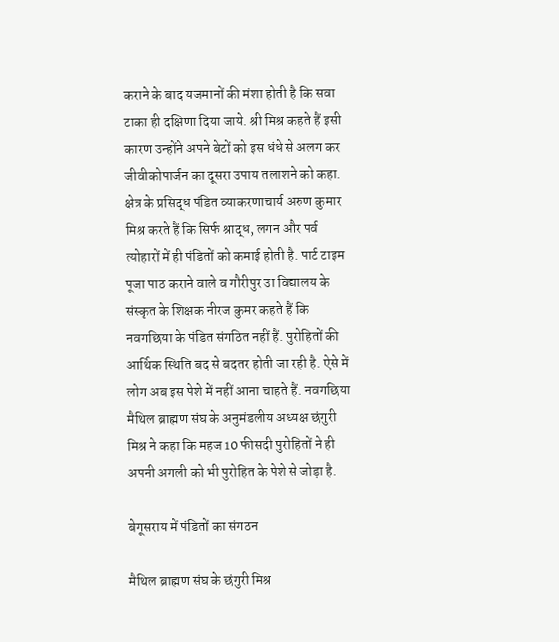कराने के बाद यजमानों की मंशा होती है कि सवा टाका ही दक्षिणा दिया जाये. श्री मिश्र कहते हैं इसी कारण उन्होंने अपने बेटों को इस धंधे से अलग कर जीवीकोपार्जन का दूसरा उपाय तलाशने को कहा. क्षेत्र के प्रसिद्ध पंडित व्याकरणाचार्य अरुण कुमार मिश्र करते हैं कि सिर्फ श्राद्ध, लगन और पर्व त्योहारों में ही पंडितों को कमाई होती है. पार्ट टाइम पूजा पाठ कराने वाले व गौरीपुर उा विद्यालय के संस्कृत के शिक्षक नीरज कुमर कहते हैं कि नवगछिया के पंडित संगठित नहीं हैं. पुरोहितों की आर्थिक स्थिति बद से बदतर होती जा रही है. ऐसे में लोग अब इस पेशे में नहीं आना चाहते हैं. नवगछिया मैथिल ब्राह्मण संघ के अनुमंडलीय अध्यक्ष छंगुरी मिश्र ने कहा कि महज 10 फीसदी पुरोहितों ने ही अपनी अगली को भी पुरोहित के पेशे से जोड़ा है.

बेगूसराय में पंडितों का संगठन

मैथिल ब्राह्मण संघ के छंगुरी मिश्र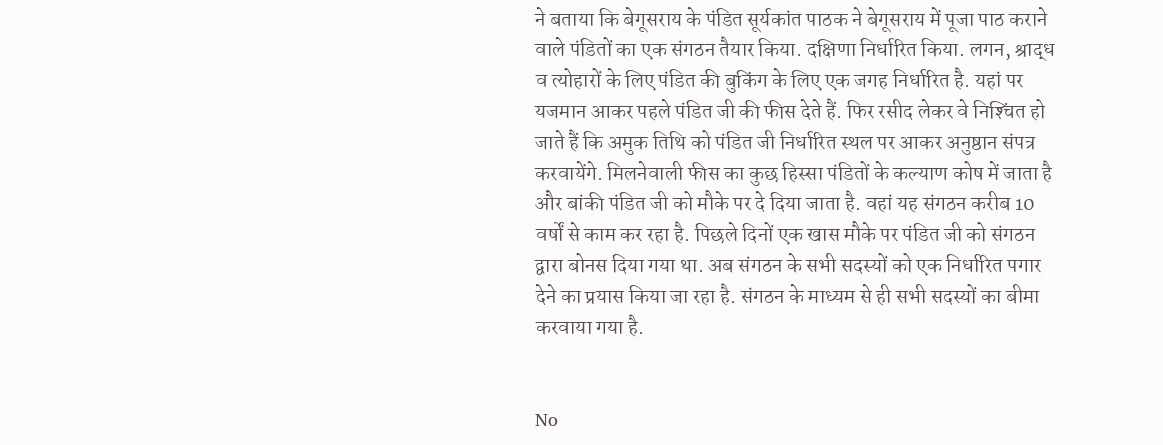ने बताया कि बेगूसराय के पंडित सूर्यकांत पाठक ने बेगूसराय में पूजा पाठ कराने वाले पंडितों का एक संगठन तैयार किया. दक्षिणा निर्धारित किया. लगन, श्राद्ध व त्योहारों के लिए पंडित की बुकिंग के लिए एक जगह निर्धारित है. यहां पर यजमान आकर पहले पंडित जी की फीस देते हैं. फिर रसीद लेकर वे निश्‍चिंत हो जाते हैं कि अमुक तिथि को पंडित जी निर्धारित स्थल पर आकर अनुष्ठान संपत्र करवायेंगे. मिलनेवाली फीस का कुछ हिस्सा पंडितों के कल्याण कोष में जाता है और बांकी पंडित जी को मौके पर दे दिया जाता है. वहां यह संगठन करीब 10 वर्षों से काम कर रहा है. पिछले दिनों एक खास मौके पर पंडित जी को संगठन द्वारा बोनस दिया गया था. अब संगठन के सभी सदस्यों को एक निर्धारित पगार देने का प्रयास किया जा रहा है. संगठन के माध्यम से ही सभी सदस्यों का बीमा करवाया गया है.


No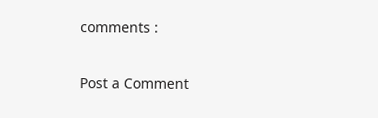comments :

Post a Comment